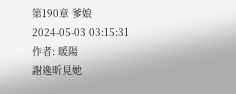第190章 爹娘
2024-05-03 03:15:31
作者: 暖陽
謝逸昕見她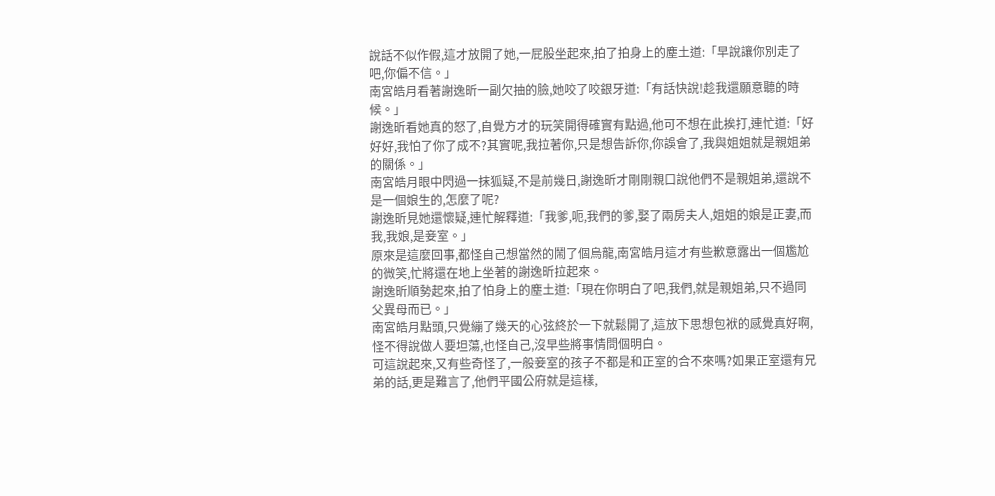說話不似作假,這才放開了她,一屁股坐起來,拍了拍身上的塵土道:「早說讓你別走了吧,你偏不信。」
南宮皓月看著謝逸昕一副欠抽的臉,她咬了咬銀牙道:「有話快說!趁我還願意聽的時候。」
謝逸昕看她真的怒了,自覺方才的玩笑開得確實有點過,他可不想在此挨打,連忙道:「好好好,我怕了你了成不?其實呢,我拉著你,只是想告訴你,你誤會了,我與姐姐就是親姐弟的關係。」
南宮皓月眼中閃過一抹狐疑,不是前幾日,謝逸昕才剛剛親口說他們不是親姐弟,還說不是一個娘生的,怎麼了呢?
謝逸昕見她還懷疑,連忙解釋道:「我爹,呃,我們的爹,娶了兩房夫人,姐姐的娘是正妻,而我,我娘,是妾室。」
原來是這麼回事,都怪自己想當然的鬧了個烏龍,南宮皓月這才有些歉意露出一個尷尬的微笑,忙將還在地上坐著的謝逸昕拉起來。
謝逸昕順勢起來,拍了怕身上的塵土道:「現在你明白了吧,我們,就是親姐弟,只不過同父異母而已。」
南宮皓月點頭,只覺繃了幾天的心弦終於一下就鬆開了,這放下思想包袱的感覺真好啊,怪不得說做人要坦蕩,也怪自己,沒早些將事情問個明白。
可這說起來,又有些奇怪了,一般妾室的孩子不都是和正室的合不來嗎?如果正室還有兄弟的話,更是難言了,他們平國公府就是這樣,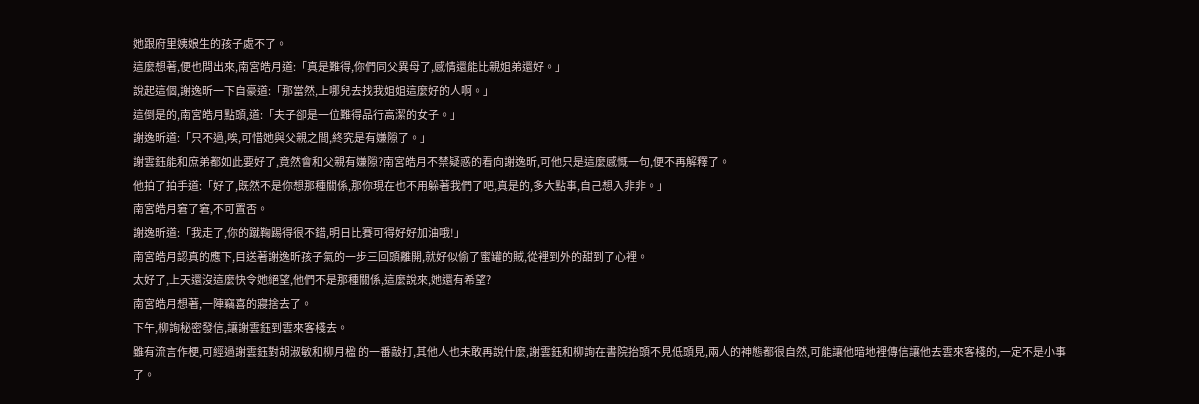她跟府里姨娘生的孩子處不了。
這麼想著,便也問出來,南宮皓月道:「真是難得,你們同父異母了,感情還能比親姐弟還好。」
說起這個,謝逸昕一下自豪道:「那當然,上哪兒去找我姐姐這麼好的人啊。」
這倒是的,南宮皓月點頭,道:「夫子卻是一位難得品行高潔的女子。」
謝逸昕道:「只不過,唉,可惜她與父親之間,終究是有嫌隙了。」
謝雲鈺能和庶弟都如此要好了,竟然會和父親有嫌隙?南宮皓月不禁疑惑的看向謝逸昕,可他只是這麼感慨一句,便不再解釋了。
他拍了拍手道:「好了,既然不是你想那種關係,那你現在也不用躲著我們了吧,真是的,多大點事,自己想入非非。」
南宮皓月窘了窘,不可置否。
謝逸昕道:「我走了,你的蹴鞠踢得很不錯,明日比賽可得好好加油哦!」
南宮皓月認真的應下,目送著謝逸昕孩子氣的一步三回頭離開,就好似偷了蜜罐的賊,從裡到外的甜到了心裡。
太好了,上天還沒這麼快令她絕望,他們不是那種關係,這麼說來,她還有希望?
南宮皓月想著,一陣竊喜的寢捨去了。
下午,柳詢秘密發信,讓謝雲鈺到雲來客棧去。
雖有流言作梗,可經過謝雲鈺對胡淑敏和柳月楹 的一番敲打,其他人也未敢再說什麼,謝雲鈺和柳詢在書院抬頭不見低頭見,兩人的神態都很自然,可能讓他暗地裡傳信讓他去雲來客棧的,一定不是小事了。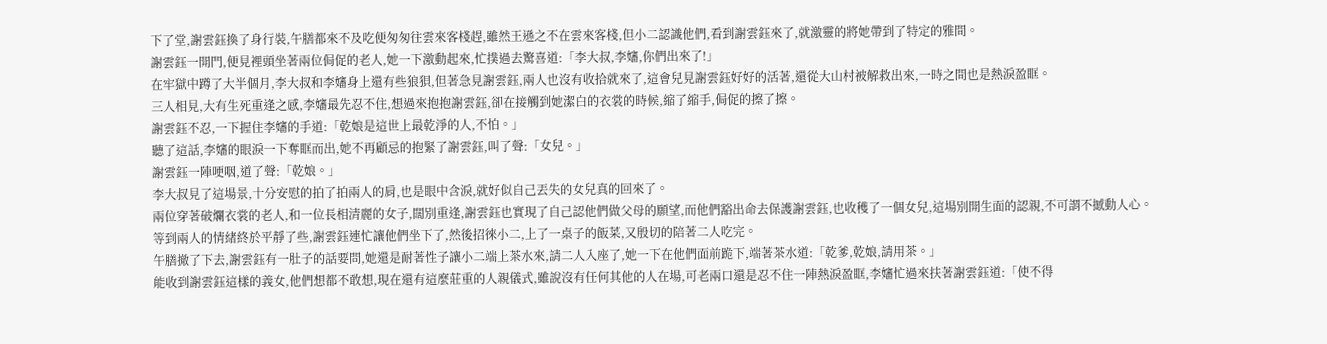下了堂,謝雲鈺換了身行裝,午膳都來不及吃便匆匆往雲來客棧趕,雖然王遜之不在雲來客棧,但小二認識他們,看到謝雲鈺來了,就激靈的將她帶到了特定的雅間。
謝雲鈺一開門,便見裡頭坐著兩位侷促的老人,她一下激動起來,忙撲過去驚喜道:「李大叔,李嬸,你們出來了!」
在牢獄中蹲了大半個月,李大叔和李嬸身上還有些狼狽,但著急見謝雲鈺,兩人也沒有收拾就來了,這會兒見謝雲鈺好好的活著,還從大山村被解救出來,一時之間也是熱淚盈眶。
三人相見,大有生死重逢之感,李嬸最先忍不住,想過來抱抱謝雲鈺,卻在接觸到她潔白的衣裳的時候,縮了縮手,侷促的擦了擦。
謝雲鈺不忍,一下握住李嬸的手道:「乾娘是這世上最乾淨的人,不怕。」
聽了這話,李嬸的眼淚一下奪眶而出,她不再顧忌的抱緊了謝雲鈺,叫了聲:「女兒。」
謝雲鈺一陣哽咽,道了聲:「乾娘。」
李大叔見了這場景,十分安慰的拍了拍兩人的肩,也是眼中含淚,就好似自己丟失的女兒真的回來了。
兩位穿著破爛衣裳的老人,和一位長相清麗的女子,闊別重逢,謝雲鈺也實現了自己認他們做父母的願望,而他們豁出命去保護謝雲鈺,也收穫了一個女兒,這場別開生面的認親,不可謂不撼動人心。
等到兩人的情緒終於平靜了些,謝雲鈺連忙讓他們坐下了,然後招徠小二,上了一桌子的飯菜,又殷切的陪著二人吃完。
午膳撤了下去,謝雲鈺有一肚子的話要問,她還是耐著性子讓小二端上茶水來,請二人入座了,她一下在他們面前跪下,端著茶水道:「乾爹,乾娘,請用茶。」
能收到謝雲鈺這樣的義女,他們想都不敢想,現在還有這麼莊重的人親儀式,雖說沒有任何其他的人在場,可老兩口還是忍不住一陣熱淚盈眶,李嬸忙過來扶著謝雲鈺道:「使不得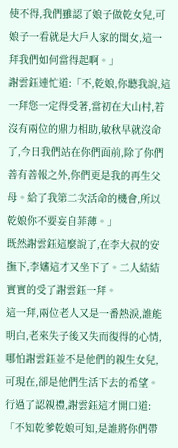使不得,我們雖認了娘子做乾女兒,可娘子一看就是大戶人家的閨女,這一拜我們如何當得起啊。」
謝雲鈺連忙道:「不,乾娘,你聽我說,這一拜您一定得受著,當初在大山村,若沒有兩位的鼎力相助,敏秋早就沒命了,今日我們站在你們面前,除了你們善有善報之外,你們更是我的再生父母。給了我第二次活命的機會,所以乾娘你不要妄自菲薄。」
既然謝雲鈺這麼說了,在李大叔的安撫下,李嬸這才又坐下了。二人結結實實的受了謝雲鈺一拜。
這一拜,兩位老人又是一番熱淚,誰能明白,老來失子後又失而復得的心情,哪怕謝雲鈺並不是他們的親生女兒,可現在,卻是他們生活下去的希望。
行過了認親禮,謝雲鈺這才開口道:「不知乾爹乾娘可知,是誰將你們帶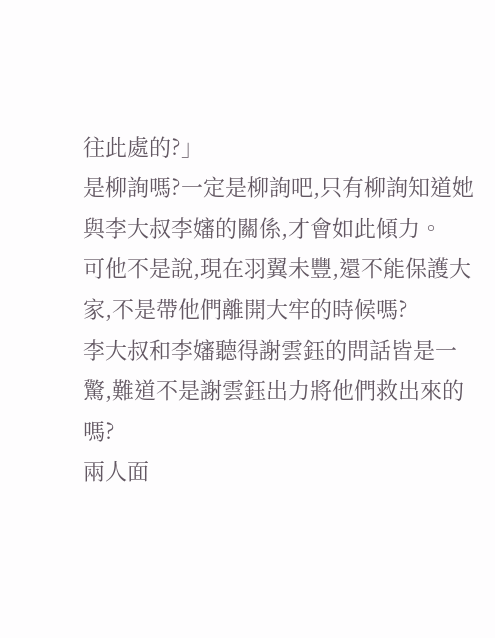往此處的?」
是柳詢嗎?一定是柳詢吧,只有柳詢知道她與李大叔李嬸的關係,才會如此傾力。
可他不是說,現在羽翼未豐,還不能保護大家,不是帶他們離開大牢的時候嗎?
李大叔和李嬸聽得謝雲鈺的問話皆是一驚,難道不是謝雲鈺出力將他們救出來的嗎?
兩人面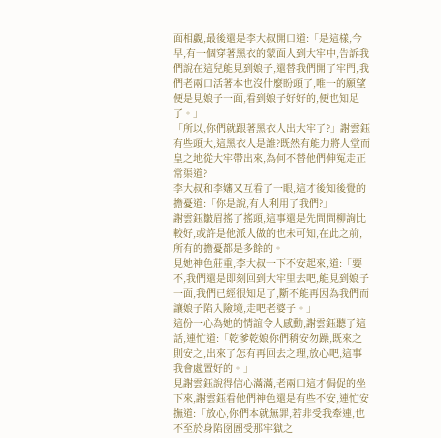面相覷,最後還是李大叔開口道:「是這樣,今早,有一個穿著黑衣的蒙面人到大牢中,告訴我們說在這兒能見到娘子,還替我們開了牢門,我們老兩口活著本也沒什麼盼頭了,唯一的願望便是見娘子一面,看到娘子好好的,便也知足了。」
「所以,你們就跟著黑衣人出大牢了?」謝雲鈺有些頭大,這黑衣人是誰?既然有能力將人堂而皇之地從大牢帶出來,為何不替他們伸冤走正常渠道?
李大叔和李嬸又互看了一眼,這才後知後覺的擔憂道:「你是說,有人利用了我們?」
謝雲鈺皺眉搖了搖頭,這事還是先問問柳詢比較好,或許是他派人做的也未可知,在此之前,所有的擔憂都是多餘的。
見她神色莊重,李大叔一下不安起來,道:「要不,我們還是即刻回到大牢里去吧,能見到娘子一面,我們已經很知足了,斷不能再因為我們而讓娘子陷入險境,走吧老婆子。」
這份一心為她的情誼令人感動,謝雲鈺聽了這話,連忙道:「乾爹乾娘你們稍安勿躁,既來之則安之,出來了怎有再回去之理,放心吧,這事我會處置好的。」
見謝雲鈺說得信心滿滿,老兩口這才侷促的坐下來,謝雲鈺看他們神色還是有些不安,連忙安撫道:「放心,你們本就無罪,若非受我牽連,也不至於身陷囹圄受那牢獄之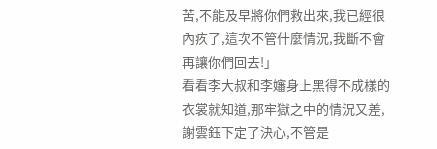苦,不能及早將你們救出來,我已經很內疚了,這次不管什麼情況,我斷不會再讓你們回去!」
看看李大叔和李嬸身上黑得不成樣的衣裳就知道,那牢獄之中的情況又差,謝雲鈺下定了決心,不管是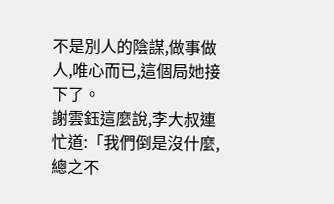不是別人的陰謀,做事做人,唯心而已,這個局她接下了。
謝雲鈺這麼說,李大叔連忙道:「我們倒是沒什麼,總之不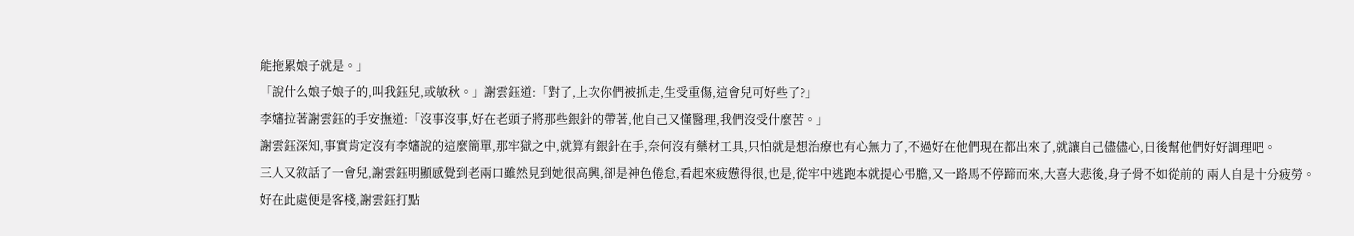能拖累娘子就是。」
「說什么娘子娘子的,叫我鈺兒,或敏秋。」謝雲鈺道:「對了,上次你們被抓走,生受重傷,這會兒可好些了?」
李嬸拉著謝雲鈺的手安撫道:「沒事沒事,好在老頭子將那些銀針的帶著,他自己又懂醫理,我們沒受什麼苦。」
謝雲鈺深知,事實肯定沒有李嬸說的這麼簡單,那牢獄之中,就算有銀針在手,奈何沒有藥材工具,只怕就是想治療也有心無力了,不過好在他們現在都出來了,就讓自己儘儘心,日後幫他們好好調理吧。
三人又敘話了一會兒,謝雲鈺明顯感覺到老兩口雖然見到她很高興,卻是神色倦怠,看起來疲憊得很,也是,從牢中逃跑本就提心弔膽,又一路馬不停蹄而來,大喜大悲後,身子骨不如從前的 兩人自是十分疲勞。
好在此處便是客棧,謝雲鈺打點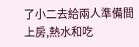了小二去給兩人準備間上房,熱水和吃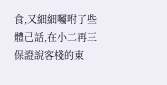食,又細細囑咐了些體己話,在小二再三保證說客棧的東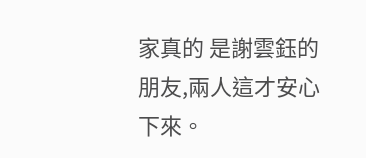家真的 是謝雲鈺的朋友,兩人這才安心下來。